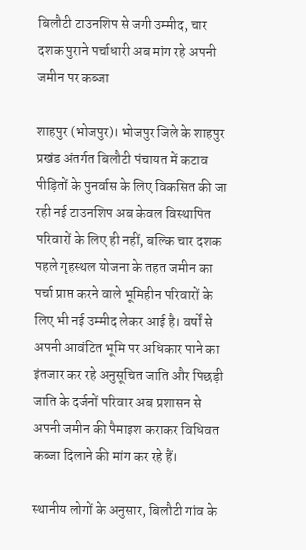बिलौटी टाउनशिप से जगी उम्मीद, चार दशक पुराने पर्चाधारी अब मांग रहे अपनी जमीन पर कब्जा

शाहपुर (भोजपुर)। भोजपुर जिले के शाहपुर प्रखंड अंतर्गत बिलौटी पंचायत में कटाव पीड़ितों के पुनर्वास के लिए विकसित की जा रही नई टाउनशिप अब केवल विस्थापित परिवारों के लिए ही नहीं, बल्कि चार दशक पहले गृहस्थल योजना के तहत जमीन का पर्चा प्राप्त करने वाले भूमिहीन परिवारों के लिए भी नई उम्मीद लेकर आई है। वर्षों से अपनी आवंटित भूमि पर अधिकार पाने का इंतजार कर रहे अनुसूचित जाति और पिछड़ी जाति के दर्जनों परिवार अब प्रशासन से अपनी जमीन की पैमाइश कराकर विधिवत कब्जा दिलाने की मांग कर रहे हैं।

स्थानीय लोगों के अनुसार, बिलौटी गांव के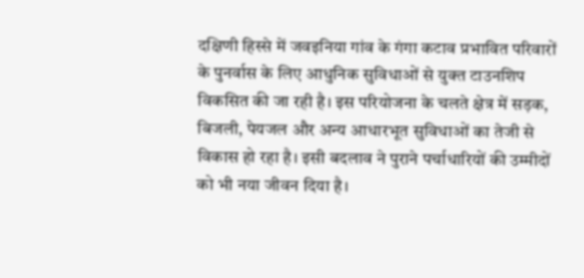दक्षिणी हिस्से में जवइनिया गांव के गंगा कटाव प्रभावित परिवारों के पुनर्वास के लिए आधुनिक सुविधाओं से युक्त टाउनशिप विकसित की जा रही है। इस परियोजना के चलते क्षेत्र में सड़क, बिजली, पेयजल और अन्य आधारभूत सुविधाओं का तेजी से विकास हो रहा है। इसी बदलाव ने पुराने पर्चाधारियों की उम्मीदों को भी नया जीवन दिया है।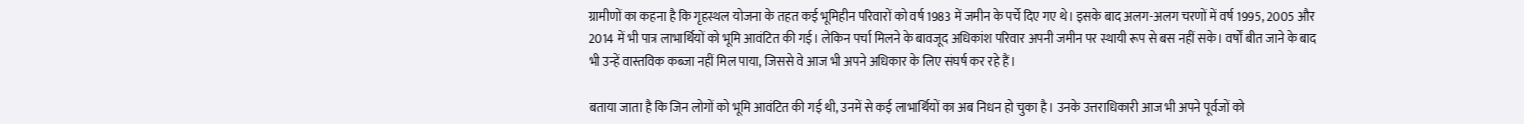ग्रामीणों का कहना है कि गृहस्थल योजना के तहत कई भूमिहीन परिवारों को वर्ष 1983 में जमीन के पर्चे दिए गए थे। इसके बाद अलग-अलग चरणों में वर्ष 1995, 2005 और 2014 में भी पात्र लाभार्थियों को भूमि आवंटित की गई। लेकिन पर्चा मिलने के बावजूद अधिकांश परिवार अपनी जमीन पर स्थायी रूप से बस नहीं सके। वर्षों बीत जाने के बाद भी उन्हें वास्तविक कब्जा नहीं मिल पाया, जिससे वे आज भी अपने अधिकार के लिए संघर्ष कर रहे हैं।

बताया जाता है कि जिन लोगों को भूमि आवंटित की गई थी, उनमें से कई लाभार्थियों का अब निधन हो चुका है। उनके उत्तराधिकारी आज भी अपने पूर्वजों को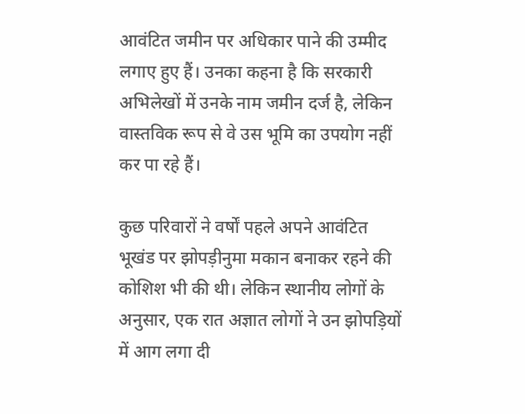आवंटित जमीन पर अधिकार पाने की उम्मीद लगाए हुए हैं। उनका कहना है कि सरकारी अभिलेखों में उनके नाम जमीन दर्ज है, लेकिन वास्तविक रूप से वे उस भूमि का उपयोग नहीं कर पा रहे हैं।

कुछ परिवारों ने वर्षों पहले अपने आवंटित भूखंड पर झोपड़ीनुमा मकान बनाकर रहने की कोशिश भी की थी। लेकिन स्थानीय लोगों के अनुसार, एक रात अज्ञात लोगों ने उन झोपड़ियों में आग लगा दी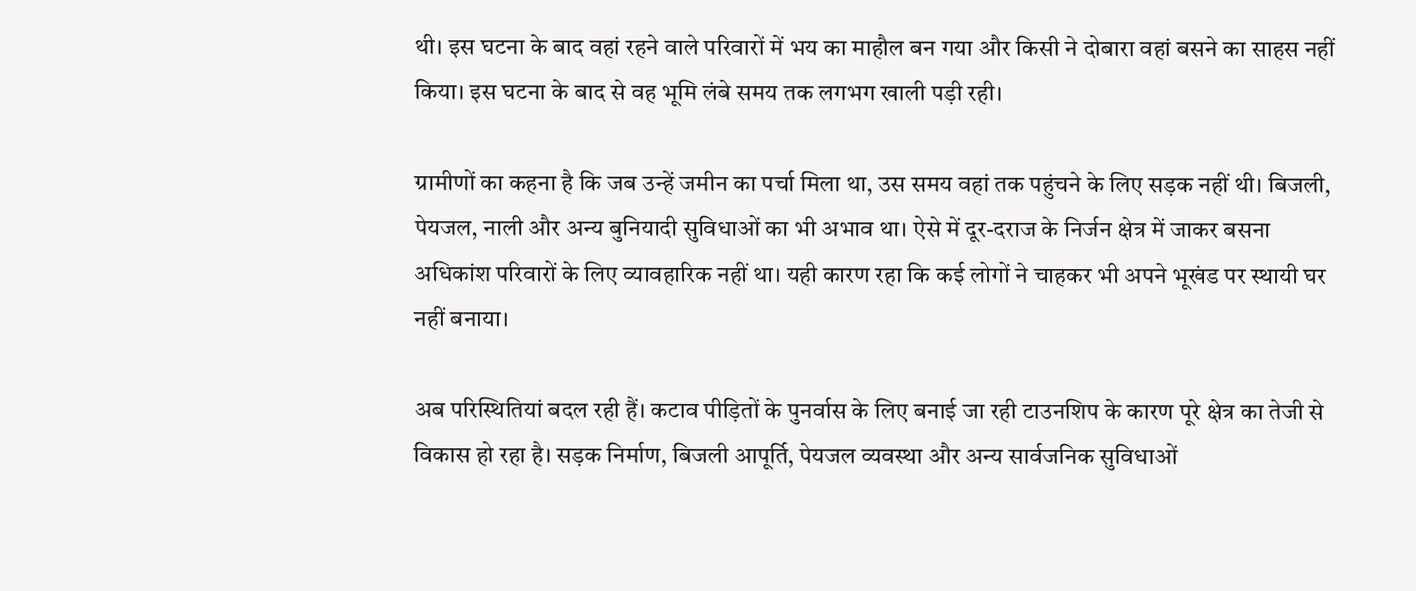थी। इस घटना के बाद वहां रहने वाले परिवारों में भय का माहौल बन गया और किसी ने दोबारा वहां बसने का साहस नहीं किया। इस घटना के बाद से वह भूमि लंबे समय तक लगभग खाली पड़ी रही।

ग्रामीणों का कहना है कि जब उन्हें जमीन का पर्चा मिला था, उस समय वहां तक पहुंचने के लिए सड़क नहीं थी। बिजली, पेयजल, नाली और अन्य बुनियादी सुविधाओं का भी अभाव था। ऐसे में दूर-दराज के निर्जन क्षेत्र में जाकर बसना अधिकांश परिवारों के लिए व्यावहारिक नहीं था। यही कारण रहा कि कई लोगों ने चाहकर भी अपने भूखंड पर स्थायी घर नहीं बनाया।

अब परिस्थितियां बदल रही हैं। कटाव पीड़ितों के पुनर्वास के लिए बनाई जा रही टाउनशिप के कारण पूरे क्षेत्र का तेजी से विकास हो रहा है। सड़क निर्माण, बिजली आपूर्ति, पेयजल व्यवस्था और अन्य सार्वजनिक सुविधाओं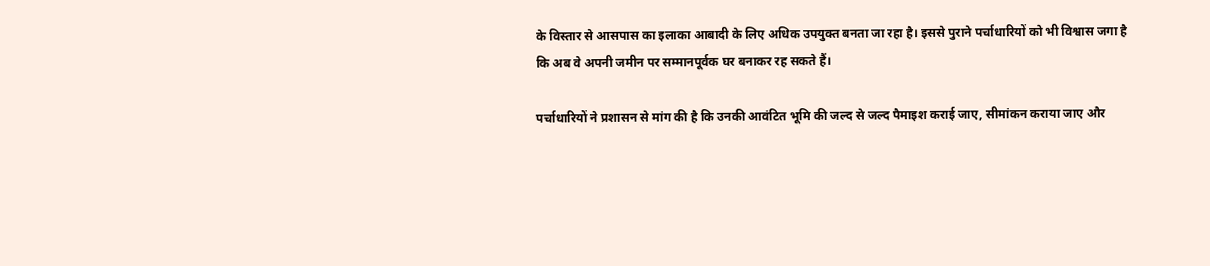के विस्तार से आसपास का इलाका आबादी के लिए अधिक उपयुक्त बनता जा रहा है। इससे पुराने पर्चाधारियों को भी विश्वास जगा है कि अब वे अपनी जमीन पर सम्मानपूर्वक घर बनाकर रह सकते हैं।

पर्चाधारियों ने प्रशासन से मांग की है कि उनकी आवंटित भूमि की जल्द से जल्द पैमाइश कराई जाए, सीमांकन कराया जाए और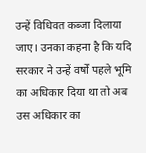उन्हें विधिवत कब्जा दिलाया जाए। उनका कहना है कि यदि सरकार ने उन्हें वर्षों पहले भूमि का अधिकार दिया था तो अब उस अधिकार का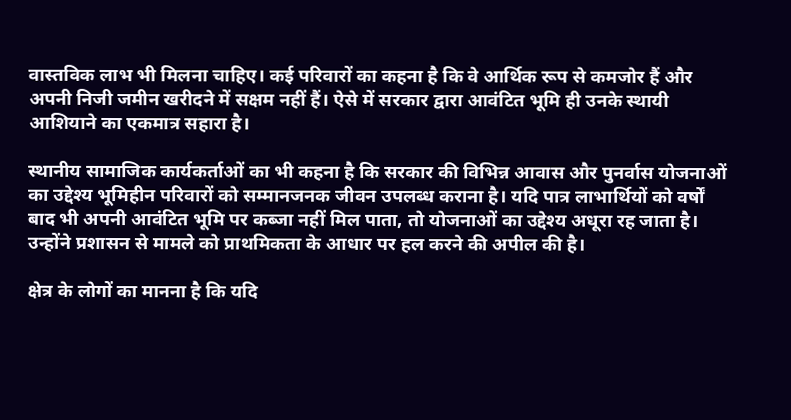वास्तविक लाभ भी मिलना चाहिए। कई परिवारों का कहना है कि वे आर्थिक रूप से कमजोर हैं और अपनी निजी जमीन खरीदने में सक्षम नहीं हैं। ऐसे में सरकार द्वारा आवंटित भूमि ही उनके स्थायी आशियाने का एकमात्र सहारा है।

स्थानीय सामाजिक कार्यकर्ताओं का भी कहना है कि सरकार की विभिन्न आवास और पुनर्वास योजनाओं का उद्देश्य भूमिहीन परिवारों को सम्मानजनक जीवन उपलब्ध कराना है। यदि पात्र लाभार्थियों को वर्षों बाद भी अपनी आवंटित भूमि पर कब्जा नहीं मिल पाता, तो योजनाओं का उद्देश्य अधूरा रह जाता है। उन्होंने प्रशासन से मामले को प्राथमिकता के आधार पर हल करने की अपील की है।

क्षेत्र के लोगों का मानना है कि यदि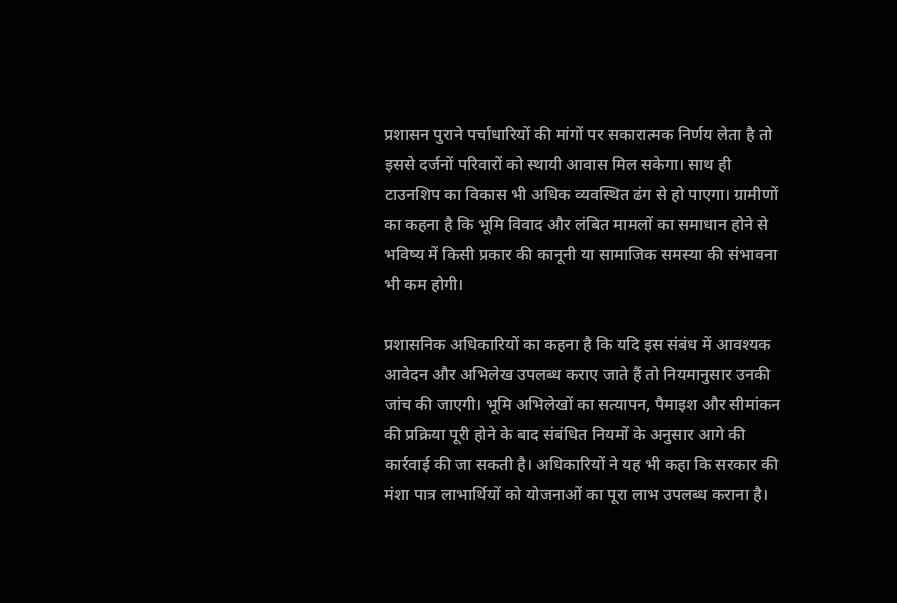प्रशासन पुराने पर्चाधारियों की मांगों पर सकारात्मक निर्णय लेता है तो इससे दर्जनों परिवारों को स्थायी आवास मिल सकेगा। साथ ही टाउनशिप का विकास भी अधिक व्यवस्थित ढंग से हो पाएगा। ग्रामीणों का कहना है कि भूमि विवाद और लंबित मामलों का समाधान होने से भविष्य में किसी प्रकार की कानूनी या सामाजिक समस्या की संभावना भी कम होगी।

प्रशासनिक अधिकारियों का कहना है कि यदि इस संबंध में आवश्यक आवेदन और अभिलेख उपलब्ध कराए जाते हैं तो नियमानुसार उनकी जांच की जाएगी। भूमि अभिलेखों का सत्यापन, पैमाइश और सीमांकन की प्रक्रिया पूरी होने के बाद संबंधित नियमों के अनुसार आगे की कार्रवाई की जा सकती है। अधिकारियों ने यह भी कहा कि सरकार की मंशा पात्र लाभार्थियों को योजनाओं का पूरा लाभ उपलब्ध कराना है।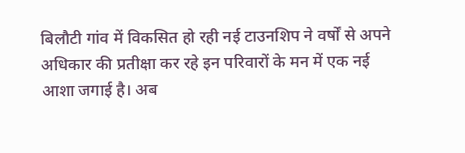बिलौटी गांव में विकसित हो रही नई टाउनशिप ने वर्षों से अपने अधिकार की प्रतीक्षा कर रहे इन परिवारों के मन में एक नई आशा जगाई है। अब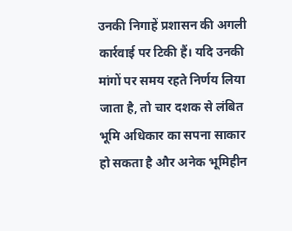उनकी निगाहें प्रशासन की अगली कार्रवाई पर टिकी हैं। यदि उनकी मांगों पर समय रहते निर्णय लिया जाता है, तो चार दशक से लंबित भूमि अधिकार का सपना साकार हो सकता है और अनेक भूमिहीन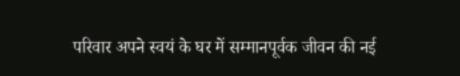परिवार अपने स्वयं के घर में सम्मानपूर्वक जीवन की नई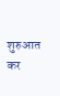शुरुआत कर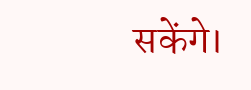सकेंगे।